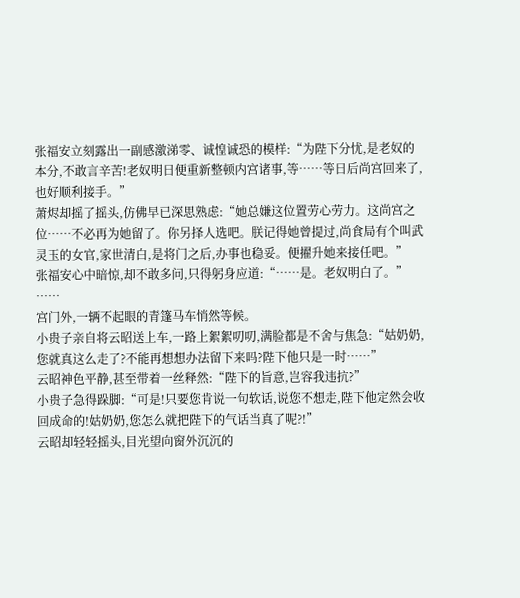张福安立刻露出一副感激涕零、诚惶诚恐的模样:“为陛下分忧,是老奴的本分,不敢言辛苦!老奴明日便重新整顿内宫诸事,等……等日后尚宫回来了,也好顺利接手。”
萧烬却摇了摇头,仿佛早已深思熟虑:“她总嫌这位置劳心劳力。这尚宫之位……不必再为她留了。你另择人选吧。朕记得她曾提过,尚食局有个叫武灵玉的女官,家世清白,是将门之后,办事也稳妥。便擢升她来接任吧。”
张福安心中暗惊,却不敢多问,只得躬身应道:“……是。老奴明白了。”
……
宫门外,一辆不起眼的青篷马车悄然等候。
小贵子亲自将云昭送上车,一路上絮絮叨叨,满脸都是不舍与焦急:“姑奶奶,您就真这么走了?不能再想想办法留下来吗?陛下他只是一时……”
云昭神色平静,甚至带着一丝释然:“陛下的旨意,岂容我违抗?”
小贵子急得跺脚:“可是!只要您肯说一句软话,说您不想走,陛下他定然会收回成命的!姑奶奶,您怎么就把陛下的气话当真了呢?!”
云昭却轻轻摇头,目光望向窗外沉沉的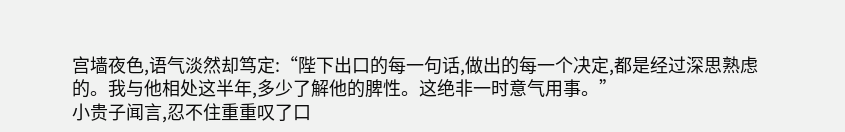宫墙夜色,语气淡然却笃定:“陛下出口的每一句话,做出的每一个决定,都是经过深思熟虑的。我与他相处这半年,多少了解他的脾性。这绝非一时意气用事。”
小贵子闻言,忍不住重重叹了口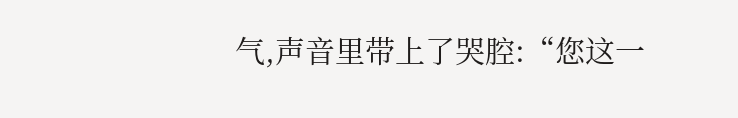气,声音里带上了哭腔:“您这一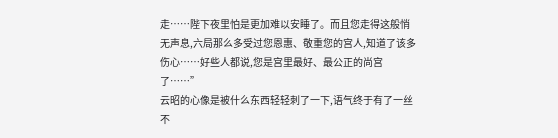走……陛下夜里怕是更加难以安睡了。而且您走得这般悄无声息,六局那么多受过您恩惠、敬重您的宫人,知道了该多伤心……好些人都说,您是宫里最好、最公正的尚宫了……”
云昭的心像是被什么东西轻轻刺了一下,语气终于有了一丝不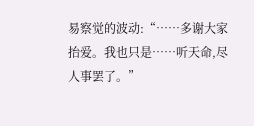易察觉的波动:“……多谢大家抬爱。我也只是……听天命,尽人事罢了。”